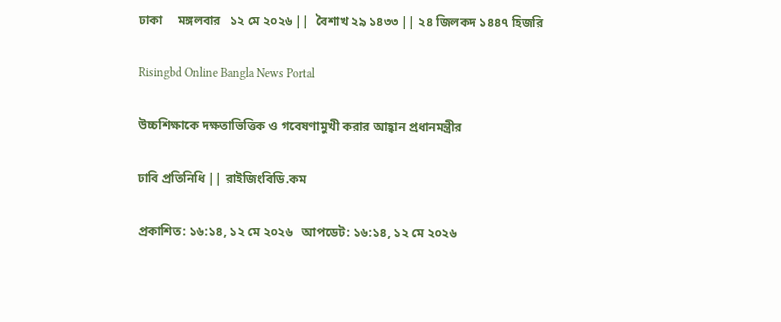ঢাকা     মঙ্গলবার   ১২ মে ২০২৬ ||  বৈশাখ ২৯ ১৪৩৩ || ২৪ জিলকদ ১৪৪৭ হিজরি

Risingbd Online Bangla News Portal

উচ্চশিক্ষাকে দক্ষতাভিত্তিক ও গবেষণামুখী করার আহ্বান প্রধানমন্ত্রীর

ঢাবি প্রতিনিধি || রাইজিংবিডি.কম

প্রকাশিত: ১৬:১৪, ১২ মে ২০২৬   আপডেট: ১৬:১৪, ১২ মে ২০২৬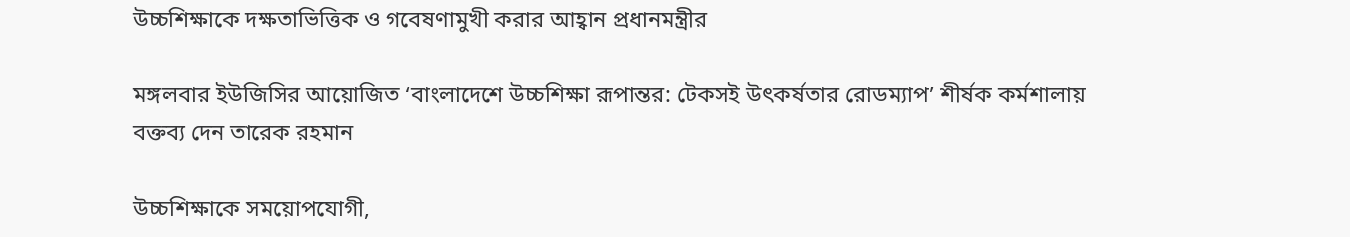উচ্চশিক্ষাকে দক্ষতাভিত্তিক ও গবেষণামুখী করার আহ্বান প্রধানমন্ত্রীর

মঙ্গলবার ইউজিসির আয়োজিত ‘বাংলাদেশে উচ্চশিক্ষা রূপান্তর: টেকসই উৎকর্ষতার রোডম্যাপ’ শীর্ষক কর্মশালায় বক্তব্য দেন তারেক রহমান

উচ্চশিক্ষাকে সময়োপযোগী,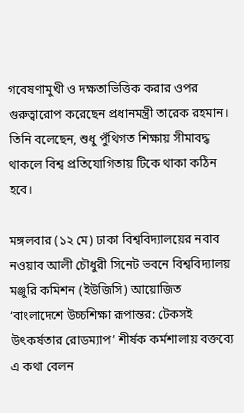গবেষণামুখী ও দক্ষতাভিত্তিক করার ওপর গুরুত্বারোপ করেছেন প্রধানমন্ত্রী তারেক রহমান। তিনি বলেছেন, শুধু পুঁথিগত শিক্ষায় সীমাবদ্ধ থাকলে বিশ্ব প্রতিযোগিতায় টিকে থাকা কঠিন হবে।

মঙ্গলবার (১২ মে) ঢাকা বিশ্ববিদ্যালয়ের নবাব নওয়াব আলী চৌধুরী সিনেট ভবনে বিশ্ববিদ্যালয় মঞ্জুরি কমিশন (ইউজিসি) আয়োজিত ‘বাংলাদেশে উচ্চশিক্ষা রূপান্তর: টেকসই উৎকর্ষতার রোডম্যাপ’ শীর্ষক কর্মশালায় বক্তব্যে এ কথা বেলন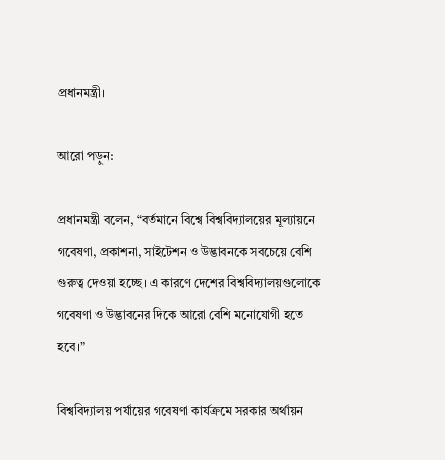প্রধানমন্ত্রী।

আরো পড়ুন:

প্রধানমন্ত্রী বলেন, “বর্তমানে বিশ্বে বিশ্ববিদ্যালয়ের মূল্যায়নে গবেষণা, প্রকাশনা, সাইটেশন ও উদ্ভাবনকে সবচেয়ে বেশি গুরুত্ব দেওয়া হচ্ছে। এ কারণে দেশের বিশ্ববিদ্যালয়গুলোকে গবেষণা ও উদ্ভাবনের দিকে আরো বেশি মনোযোগী হতে হবে।”

বিশ্ববিদ্যালয় পর্যায়ের গবেষণা কার্যক্রমে সরকার অর্থায়ন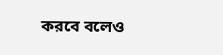করবে বলেও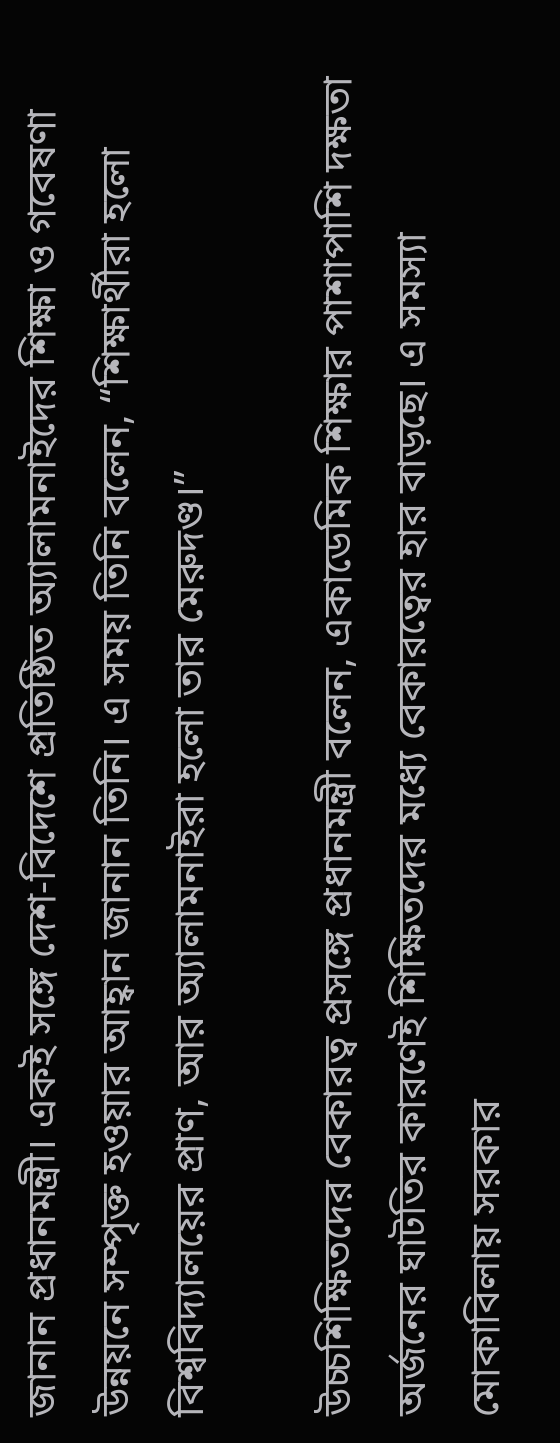জানান প্রধানমন্ত্রী। একই সঙ্গে দেশ-বিদেশে প্রতিষ্ঠিত অ্যালামনাইদের শিক্ষা ও গবেষণা উন্নয়নে সম্পৃক্ত হওয়ার আহ্বান জানান তিনি। এ সময় তিনি বলেন, “শিক্ষার্থীরা হলো বিশ্ববিদ্যালয়ের প্রাণ, আর অ্যালামনাইরা হলো তার মেরুদণ্ড।”

উচ্চশিক্ষিতদের বেকারত্ব প্রসঙ্গে প্রধানমন্ত্রী বলেন, একাডেমিক শিক্ষার পাশাপাশি দক্ষতা অর্জনের ঘাটতির কারণেই শিক্ষিতদের মধ্যে বেকারত্বের হার বাড়ছে। এ সমস্যা মোকাবিলায় সরকার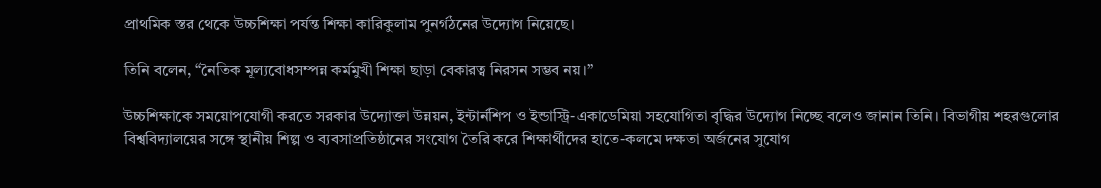প্রাথমিক স্তর থেকে উচ্চশিক্ষা পর্যন্ত শিক্ষা কারিকুলাম পুনর্গঠনের উদ্যোগ নিয়েছে।

তিনি বলেন, “নৈতিক মূল্যবোধসম্পন্ন কর্মমুখী শিক্ষা ছাড়া বেকারত্ব নিরসন সম্ভব নয়।”

উচ্চশিক্ষাকে সময়োপযোগী করতে সরকার উদ্যোক্তা উন্নয়ন, ইন্টার্নশিপ ও ইন্ডাস্ট্রি-একাডেমিয়া সহযোগিতা বৃদ্ধির উদ্যোগ নিচ্ছে বলেও জানান তিনি। বিভাগীয় শহরগুলোর বিশ্ববিদ্যালয়ের সঙ্গে স্থানীয় শিল্প ও ব্যবসাপ্রতিষ্ঠানের সংযোগ তৈরি করে শিক্ষার্থীদের হাতে-কলমে দক্ষতা অর্জনের সুযোগ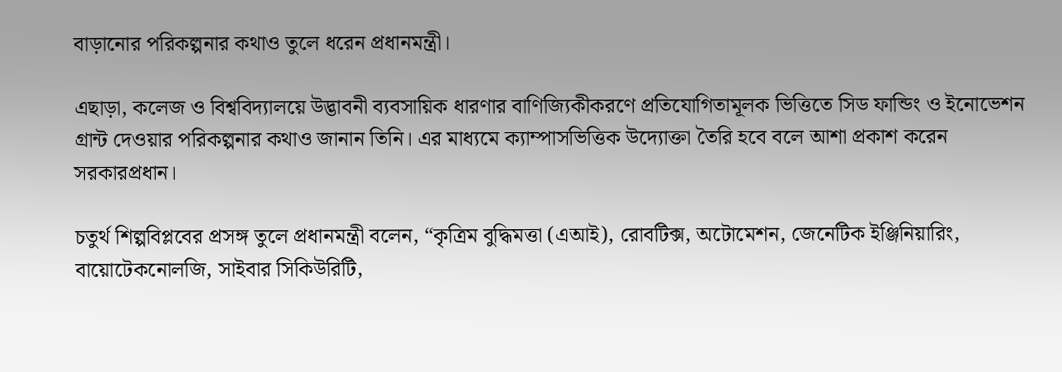বাড়ানোর পরিকল্পনার কথাও তুলে ধরেন প্রধানমন্ত্রী।

এছাড়া, কলেজ ও বিশ্ববিদ্যালয়ে উদ্ভাবনী ব্যবসায়িক ধারণার বাণিজ্যিকীকরণে প্রতিযোগিতামূলক ভিত্তিতে সিড ফান্ডিং ও ইনোভেশন গ্রান্ট দেওয়ার পরিকল্পনার কথাও জানান তিনি। এর মাধ্যমে ক্যাম্পাসভিত্তিক উদ্যোক্তা তৈরি হবে বলে আশা প্রকাশ করেন সরকারপ্রধান।

চতুর্থ শিল্পবিপ্লবের প্রসঙ্গ তুলে প্রধানমন্ত্রী বলেন, “কৃত্রিম বুদ্ধিমত্তা (এআই), রোবটিক্স, অটোমেশন, জেনেটিক ইঞ্জিনিয়ারিং, বায়োটেকনোলজি, সাইবার সিকিউরিটি,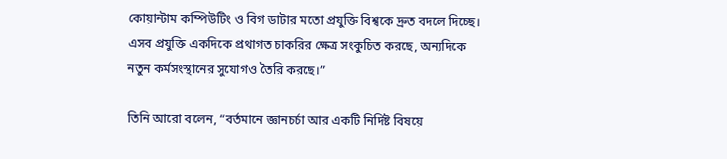কোয়ান্টাম কম্পিউটিং ও বিগ ডাটার মতো প্রযুক্তি বিশ্বকে দ্রুত বদলে দিচ্ছে। এসব প্রযুক্তি একদিকে প্রথাগত চাকরির ক্ষেত্র সংকুচিত করছে, অন্যদিকে নতুন কর্মসংস্থানের সুযোগও তৈরি করছে।”

তিনি আরো বলেন, “বর্তমানে জ্ঞানচর্চা আর একটি নির্দিষ্ট বিষয়ে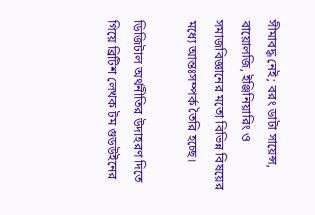সীমাবদ্ধ নেই; বরং ডাটা সায়েন্স, বায়োলজি, ইঞ্জিনিয়ারিং ও সমাজবিজ্ঞানের মতো বিভিন্ন বিষয়ের মধ্যে আন্তঃসম্পর্ক তৈরি হচ্ছে।

ডিজিটাল অর্থনীতির উদাহরণ দিতে গিয়ে ব্রিটিশ লেখক টম গুডউইনের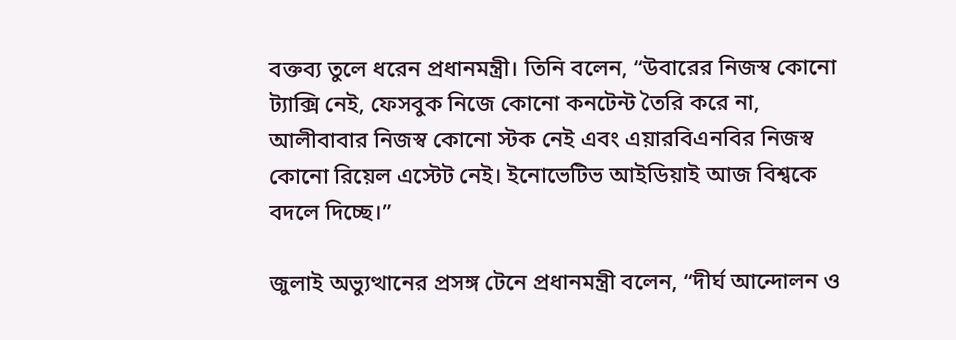বক্তব্য তুলে ধরেন প্রধানমন্ত্রী। তিনি বলেন, “উবারের নিজস্ব কোনো ট্যাক্সি নেই, ফেসবুক নিজে কোনো কনটেন্ট তৈরি করে না, আলীবাবার নিজস্ব কোনো স্টক নেই এবং এয়ারবিএনবির নিজস্ব কোনো রিয়েল এস্টেট নেই। ইনোভেটিভ আইডিয়াই আজ বিশ্বকে বদলে দিচ্ছে।”

জুলাই অভ্যুত্থানের প্রসঙ্গ টেনে প্রধানমন্ত্রী বলেন, “দীর্ঘ আন্দোলন ও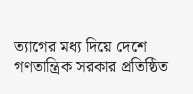ত্যাগের মধ্য দিয়ে দেশে গণতান্ত্রিক সরকার প্রতিষ্ঠিত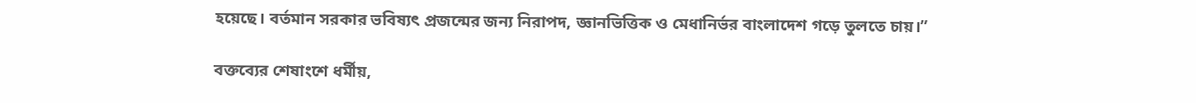হয়েছে। বর্তমান সরকার ভবিষ্যৎ প্রজন্মের জন্য নিরাপদ, জ্ঞানভিত্তিক ও মেধানির্ভর বাংলাদেশ গড়ে তুলতে চায়।”

বক্তব্যের শেষাংশে ধর্মীয়,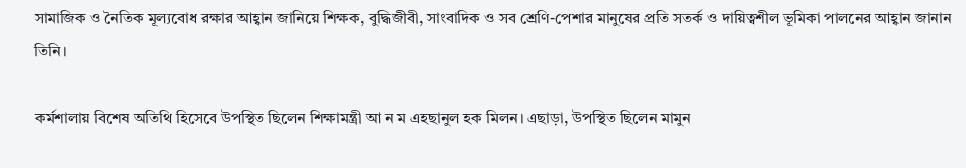সামাজিক ও নৈতিক মূল্যবোধ রক্ষার আহ্বান জানিয়ে শিক্ষক, বুদ্ধিজীবী, সাংবাদিক ও সব শ্রেণি-পেশার মানুষের প্রতি সতর্ক ও দায়িত্বশীল ভূমিকা পালনের আহ্বান জানান তিনি।

কর্মশালায় বিশেষ অতিথি হিসেবে উপস্থিত ছিলেন শিক্ষামন্ত্রী আ ন ম এহছানুল হক মিলন। এছাড়া, উপস্থিত ছিলেন মামুন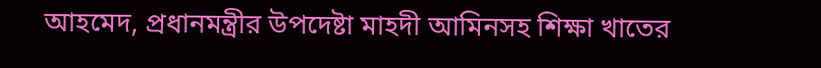আহমেদ, প্রধানমন্ত্রীর উপদেষ্টা মাহদী আমিনসহ শিক্ষা খাতের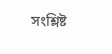সংশ্লিষ্ট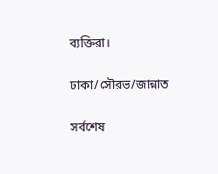ব্যক্তিরা।

ঢাকা/সৌরভ/জান্নাত

সর্বশেষ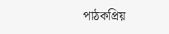পাঠকপ্রিয়